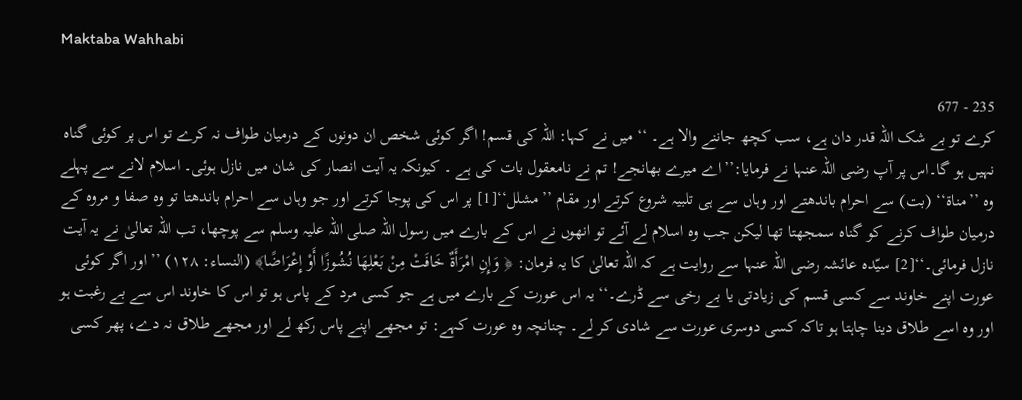Maktaba Wahhabi

235 - 677
کرے تو بے شک اللہ قدر دان ہے، سب کچھ جاننے والا ہے۔ ‘‘ میں نے کہا: اللہ کی قسم! اگر کوئی شخص ان دونوں کے درمیان طواف نہ کرے تو اس پر کوئی گناہ نہیں ہو گا۔اس پر آپ رضی اللہ عنہا نے فرمایا:’’اے میرے بھانجے! تم نے نامعقول بات کی ہے ۔ کیونکہ یہ آیت انصار کی شان میں نازل ہوئی۔ اسلام لانے سے پہلے وہ ’’مناۃ‘‘ (بت) سے احرام باندھتے اور وہاں سے ہی تلبیہ شروع کرتے اور مقام ’’مشلل‘‘[1] پر اس کی پوجا کرتے اور جو وہاں سے احرام باندھتا تو وہ صفا و مروہ کے درمیان طواف کرنے کو گناہ سمجھتا تھا لیکن جب وہ اسلام لے آئے تو انھوں نے اس کے بارے میں رسول اللہ صلی اللہ علیہ وسلم سے پوچھا، تب اللہ تعالیٰ نے یہ آیت نازل فرمائی۔‘‘[2] سیّدہ عائشہ رضی اللہ عنہا سے روایت ہے کہ اللہ تعالیٰ کا یہ فرمان: ﴿ وَإِنِ امْرَأَةٌ خَافَتْ مِنْ بَعْلِهَا نُشُوزًا أَوْ إِعْرَاضًا﴾ (النساء: ۱۲۸) ’’اور اگر کوئی عورت اپنے خاوند سے کسی قسم کی زیادتی یا بے رخی سے ڈرے۔‘‘ یہ اس عورت کے بارے میں ہے جو کسی مرد کے پاس ہو تو اس کا خاوند اس سے بے رغبت ہو اور وہ اسے طلاق دینا چاہتا ہو تاکہ کسی دوسری عورت سے شادی کر لے۔ چنانچہ وہ عورت کہے: تو مجھے اپنے پاس رکھ لے اور مجھے طلاق نہ دے، پھر کسی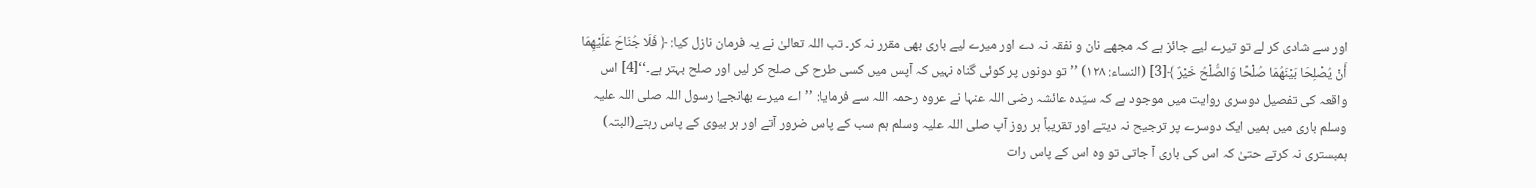اور سے شادی کر لے تو تیرے لیے جائز ہے کہ مجھے نان و نفقہ نہ دے اور میرے لیے باری بھی مقرر نہ کر۔ تب اللہ تعالیٰ نے یہ فرمان نازل کیا: ﴿ فَلَا جُنَاحَ عَلَيْهِمَا أَنْ يُصْلِحَا بَيْنَهُمَا صُلْحًا وَالصُّلْحُ خَيْرٌ ﴾[3] (النساء: ۱۲۸) ’’تو دونوں پر کوئی گناہ نہیں کہ آپس میں کسی طرح کی صلح کر لیں اور صلح بہتر ہے۔‘‘[4] اس واقعہ کی تفصیل دوسری روایت میں موجود ہے کہ سیّدہ عائشہ رضی اللہ عنہا نے عروہ رحمہ اللہ سے فرمایا: ’’اے میرے بھانجے! رسول اللہ صلی اللہ علیہ وسلم باری میں ہمیں ایک دوسرے پر ترجیح نہ دیتے اور تقریباً ہر روز آپ صلی اللہ علیہ وسلم ہم سب کے پاس ضرور آتے اور ہر بیوی کے پاس رہتے(البتہ) ہمبستری نہ کرتے حتیٰ کہ اس کی باری آ جاتی تو وہ اس کے پاس رات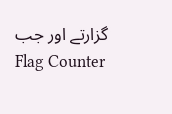گزارتے اور جب
Flag Counter